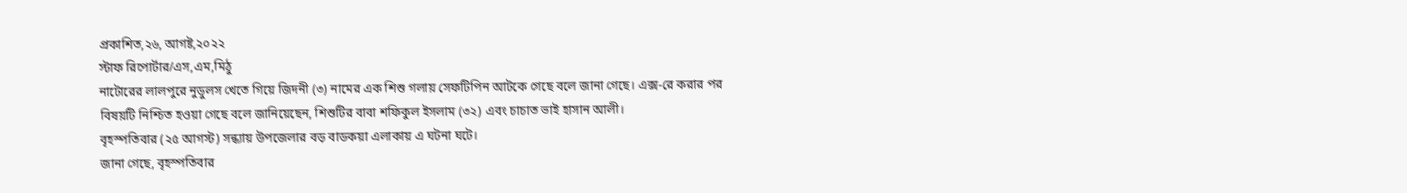প্রকাশিত,২৬, আগষ্ট,২০২২
স্টাফ রিপোর্টার/এস,এম,মিঠু
নাটোরের লালপুরে নুডুলস খেতে গিয়ে জিদনী (৩) নামের এক শিশু গলায় সেফটিপিন আটকে গেছে বলে জানা গেছে। এক্স-রে করার পর বিষয়টি নিশ্চিত হওয়া গেছে বলে জানিয়েছেন, শিশুটির বাবা শফিকুল ইসলাম (৩২) এবং চাচাত ভাই হাসান আলী।
বৃহস্পতিবার (২৫ আগস্ট) সন্ধ্যায় উপজেলার বড় বাডকয়া এলাকায় এ ঘটনা ঘটে।
জানা গেছে, বৃহস্পতিবার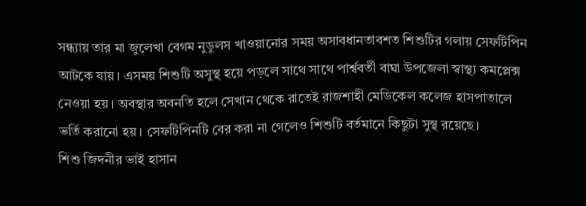সন্ধ্যায় তার মা জুলেখা বেগম নুডুলস খাওয়ানোর সময় অসাবধানতাবশত শিশুটির গলায় সেফটিপিন আটকে যায়। এসময় শিশুটি অসুস্থ হয়ে পড়লে সাথে সাথে পার্শ্ববর্তী বাঘা উপজেলা স্বাস্থ্য কমপ্লেক্স নেওয়া হয়। অবস্থার অবনতি হলে সেখান থেকে রাতেই রাজশাহী মেডিকেল কলেজ হাসপাতালে ভর্তি করানো হয়। সেফটিপিনটি বের করা না গেলেও শিশুটি বর্তমানে কিছুটা সুস্থ রয়েছে।
শিশু জিদনীর ভাই হাসান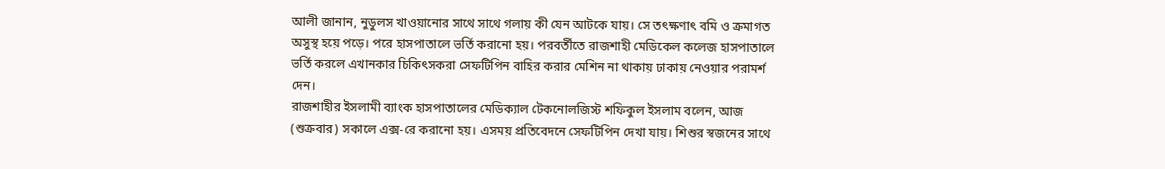আলী জানান, নুডুলস খাওয়ানোর সাথে সাথে গলায় কী যেন আটকে যায়। সে তৎক্ষণাৎ বমি ও ক্রমাগত অসুস্থ হয়ে পড়ে। পরে হাসপাতালে ভর্তি করানো হয়। পরবর্তীতে রাজশাহী মেডিকেল কলেজ হাসপাতালে ভর্তি করলে এখানকার চিকিৎসকরা সেফটিপিন বাহির করার মেশিন না থাকায় ঢাকায় নেওয়ার পরামর্শ দেন।
রাজশাহীর ইসলামী ব্যাংক হাসপাতালের মেডিক্যাল টেকনোলজিস্ট শফিকুল ইসলাম বলেন, আজ (শুক্রবার) সকালে এক্স-রে করানো হয়। এসময় প্রতিবেদনে সেফটিপিন দেখা যায়। শিশুর স্বজনের সাথে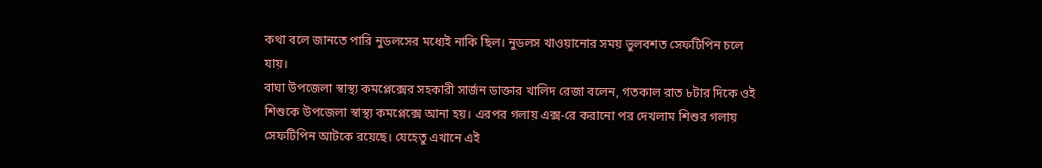কথা বলে জানতে পারি নুডলসের মধ্যেই নাকি ছিল। নুডলস খাওয়ানোর সময় ভুলবশত সেফটিপিন চলে যায়।
বাঘা উপজেলা স্বাস্থ্য কমপ্লেক্সের সহকারী সার্জন ডাক্তার খালিদ রেজা বলেন, গতকাল রাত ৮টার দিকে ওই শিশুকে উপজেলা স্বাস্থ্য কমপ্লেক্সে আনা হয়। এরপর গলায় এক্স-রে করানো পর দেখলাম শিশুর গলায় সেফটিপিন আটকে রয়েছে। যেহেতু এখানে এই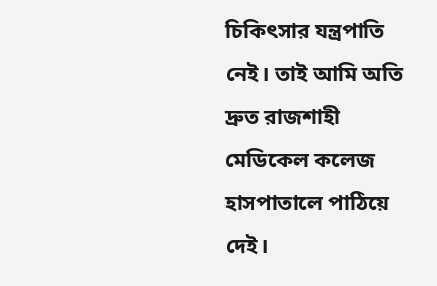চিকিৎসার যন্ত্রপাতি নেই। তাই আমি অতি দ্রুত রাজশাহী মেডিকেল কলেজ হাসপাতালে পাঠিয়ে দেই।